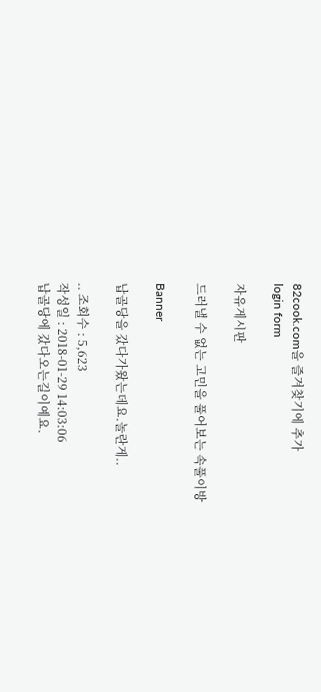82cook.com을 즐겨찾기에 추가
login form

자유게시판

드러낼 수 없는 고민을 풀어보는 속풀이방

Banner

납골당을 갔다가왔는데요.놀란게..

.. 조회수 : 5,623
작성일 : 2018-01-29 14:03:06
납골당에 갔다오는길이예요.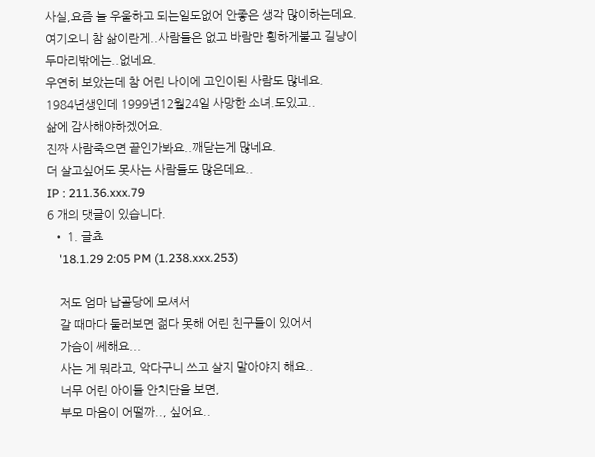사실,요즘 늘 우울하고 되는일도없어 안좋은 생각 많이하는데요.
여기오니 참 삶이란게..사람들은 없고 바람만 횡하게불고 길냥이
두마리밖에는..없네요.
우연히 보았는데 참 어린 나이에 고인이된 사람도 많네요.
1984년생인데 1999년12월24일 사망한 소녀.도있고..
삶에 감사해야하겠어요.
진짜 사람죽으면 끝인가봐요..깨닫는게 많네요.
더 살고싶어도 못사는 사람들도 많은데요..
IP : 211.36.xxx.79
6 개의 댓글이 있습니다.
  • 1. 글쵸
    '18.1.29 2:05 PM (1.238.xxx.253)

    저도 엄마 납골당에 모셔서
    갈 때마다 둘러보면 젊다 못해 어린 친구들이 있어서
    가슴이 쎄해요...
    사는 게 뭐라고, 악다구니 쓰고 살지 말아야지 해요..
    너무 어린 아이들 안치단을 보면,
    부모 마음이 어떨까.., 싶어요..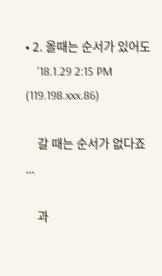• 2. 올때는 순서가 있어도
    '18.1.29 2:15 PM (119.198.xxx.86)

    갈 때는 순서가 없다죠 ...

    과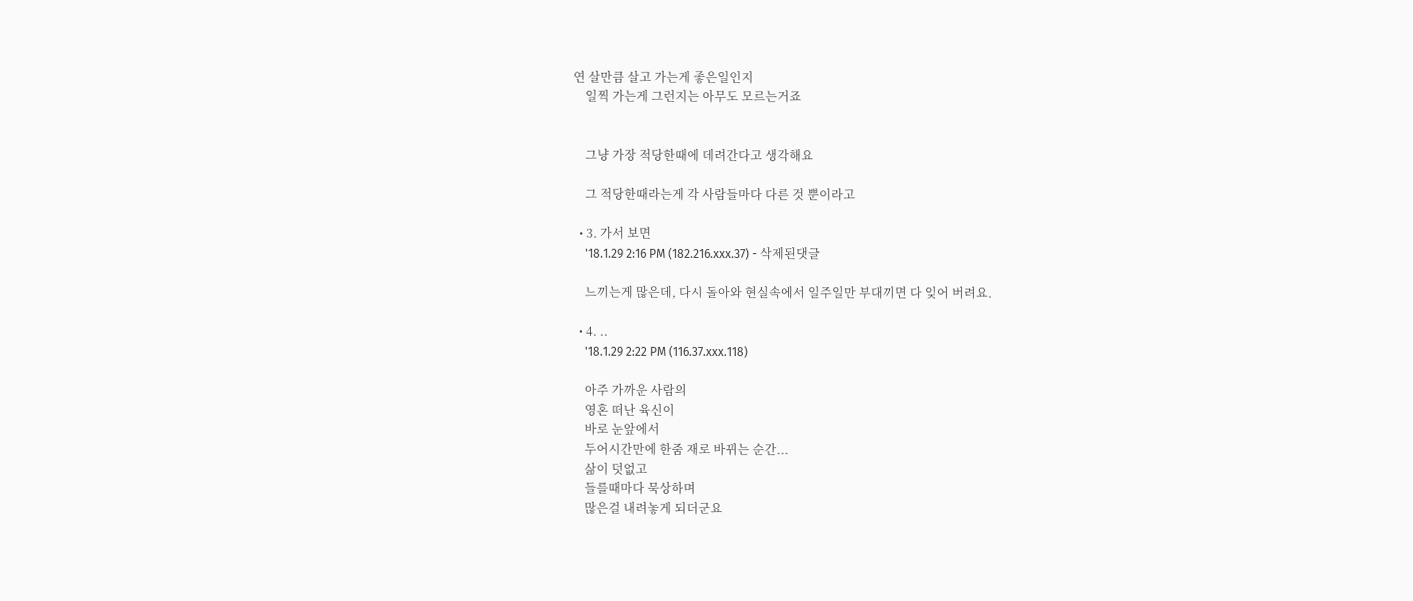연 살만큼 살고 가는게 좋은일인지
    일찍 가는게 그런지는 아무도 모르는거죠


    그냥 가장 적당한때에 데려간다고 생각해요

    그 적당한때라는게 각 사람들마다 다른 것 뿐이라고

  • 3. 가서 보면
    '18.1.29 2:16 PM (182.216.xxx.37) - 삭제된댓글

    느끼는게 많은데, 다시 돌아와 현실속에서 일주일만 부대끼면 다 잊어 버려요.

  • 4. ..
    '18.1.29 2:22 PM (116.37.xxx.118)

    아주 가까운 사람의
    영혼 떠난 육신이
    바로 눈앞에서
    두어시간만에 한줌 재로 바뀌는 순간...
    삶이 덧없고
    들를때마다 묵상하며
    많은걸 내려놓게 되더군요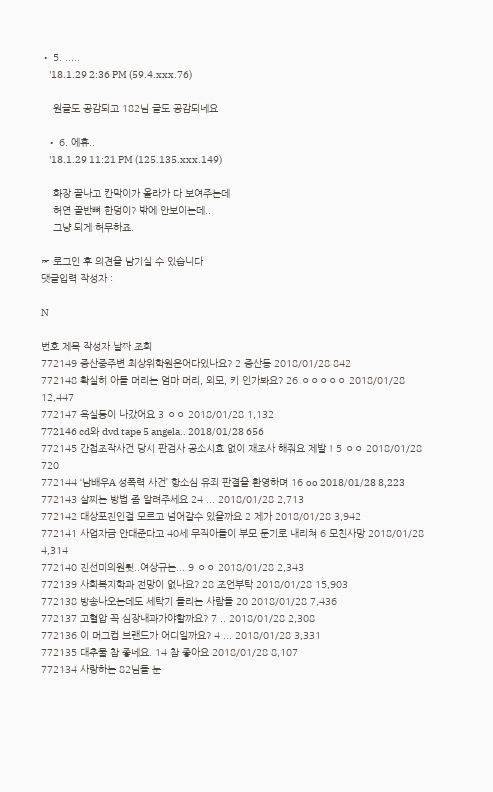• 5. .....
    '18.1.29 2:36 PM (59.4.xxx.76)

    원글도 공감되고 182님 글도 공감되네요

  • 6. 에휴..
    '18.1.29 11:21 PM (125.135.xxx.149)

    화장 끝나고 칸막이가 올라가 다 보여주는데
    허연 골반뼈 한덩이? 밖에 안보이는데..
    그냥 되게 허무하죠.

☞ 로그인 후 의견을 남기실 수 있습니다
댓글입력 작성자 :

N

번호 제목 작성자 날짜 조회
772149 증산중주변 최상위학원은어다있나요? 2 증산동 2018/01/28 842
772148 확실히 아들 머리는 엄마 머리, 외모, 키 인가봐요? 26 ㅇㅇㅇㅇㅇ 2018/01/28 12,447
772147 욕실등이 나갔어요 3 ㅇㅇ 2018/01/28 1,132
772146 cd와 dvd tape 5 angela.. 2018/01/28 656
772145 간첩조작사건 당시 판검사 공소시효 없이 재조사 해줘요 제발 ! 5 ㅇㅇ 2018/01/28 720
772144 ‘남배우A 성폭력 사건’ 항소심 유죄 판결을 환영하며 16 oo 2018/01/28 8,223
772143 살찌는 방법 좀 알려주세요 24 ... 2018/01/28 2,713
772142 대상포진인걸 모르고 넘어갈수 있을까요 2 제가 2018/01/28 3,942
772141 사업자금 안대준다고 40세 무직아들이 부모 둔기로 내리쳐 6 모친사망 2018/01/28 4,314
772140 진선미의원튓..여상규는... 9 ㅇㅇ 2018/01/28 2,343
772139 사회복지학과 전망이 없나요? 28 조언부탁 2018/01/28 15,903
772138 방송나오는데도 세탁기 돌리는 사람들 20 2018/01/28 7,436
772137 고혈압 꼭 심장내과가야할까요? 7 .. 2018/01/28 2,308
772136 이 머그컵 브랜드가 어디일까요? 4 ... 2018/01/28 3,331
772135 대추물 참 좋네요. 14 참 좋아요 2018/01/28 8,107
772134 사랑하는 82님들 눈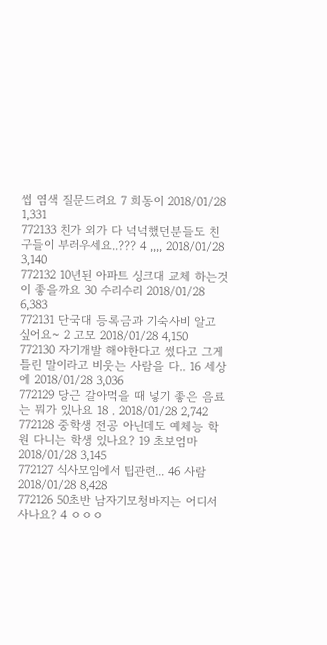썹 염색 질문드려요 7 희동이 2018/01/28 1,331
772133 친가 외가 다 넉넉했던분들도 친구들이 부러우세요..??? 4 ,,,, 2018/01/28 3,140
772132 10년된 아파트 싱크대 교체 하는것이 좋을까요 30 수리수리 2018/01/28 6,383
772131 단국대 등록금과 기숙사비 알고 싶어요~ 2 고모 2018/01/28 4,150
772130 자기개발 해야한다고 썼다고 그게 틀린 말이라고 비웃는 사람을 다.. 16 세상에 2018/01/28 3,036
772129 당근 갈아먹을 때 넣기 좋은 음료는 뭐가 있나요 18 . 2018/01/28 2,742
772128 중학생 전공 아닌데도 예체능 학원 다니는 학생 있나요? 19 초보엄마 2018/01/28 3,145
772127 식사모임에서 팁관련... 46 사람 2018/01/28 8,428
772126 50초반 남자기모청바지는 어디서 사나요? 4 ㅇㅇㅇ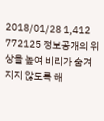2018/01/28 1,412
772125 정보공개의 위상을 높여 비리가 숨겨지지 않도록 해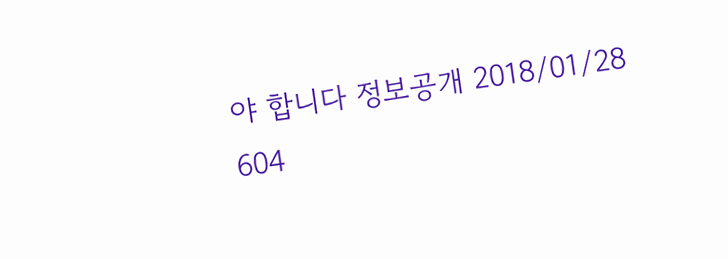야 합니다 정보공개 2018/01/28 604